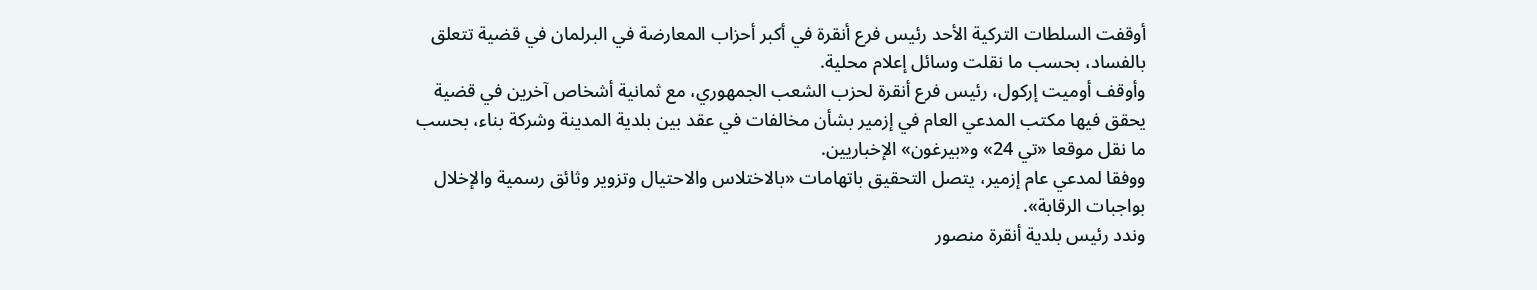أوقفت السلطات التركية الأحد رئيس فرع أنقرة في أكبر أحزاب المعارضة في البرلمان في قضية تتعلق بالفساد، بحسب ما نقلت وسائل إعلام محلية.
وأوقف أوميت إركول، رئيس فرع أنقرة لحزب الشعب الجمهوري، مع ثمانية أشخاص آخرين في قضية يحقق فيها مكتب المدعي العام في إزمير بشأن مخالفات في عقد بين بلدية المدينة وشركة بناء، بحسب ما نقل موقعا «تي 24» و«بيرغون» الإخباريين.
ووفقا لمدعي عام إزمير، يتصل التحقيق باتهامات «بالاختلاس والاحتيال وتزوير وثائق رسمية والإخلال بواجبات الرقابة».
وندد رئيس بلدية أنقرة منصور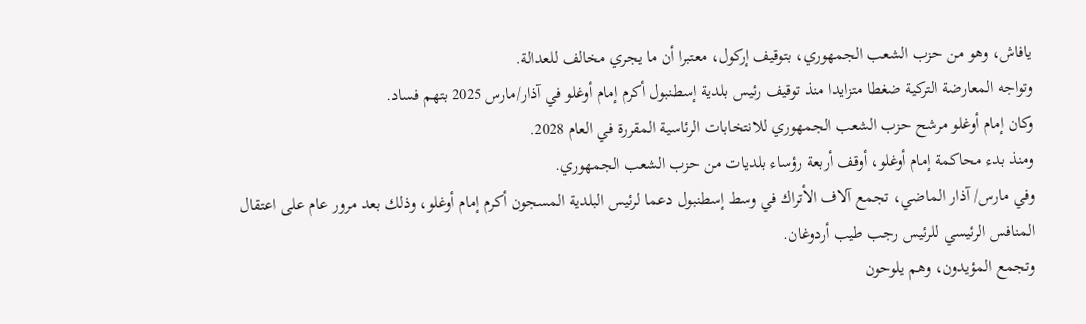يافاش، وهو من حزب الشعب الجمهوري، بتوقيف إركول، معتبرا أن ما يجري مخالف للعدالة.
وتواجه المعارضة التركية ضغطا متزايدا منذ توقيف رئيس بلدية إسطنبول أكرم إمام أوغلو في آذار/مارس 2025 بتهم فساد.
وكان إمام أوغلو مرشح حزب الشعب الجمهوري للانتخابات الرئاسية المقررة في العام 2028.
ومنذ بدء محاكمة إمام أوغلو، أوقف أربعة رؤساء بلديات من حزب الشعب الجمهوري.
وفي مارس/ آذار الماضي، تجمع آلاف الأتراك في وسط إسطنبول دعما لرئيس البلدية المسجون أكرم إمام أوغلو، وذلك بعد مرور عام على اعتقال المنافس الرئيسي للرئيس رجب طيب أردوغان.
وتجمع المؤيدون، وهم يلوحون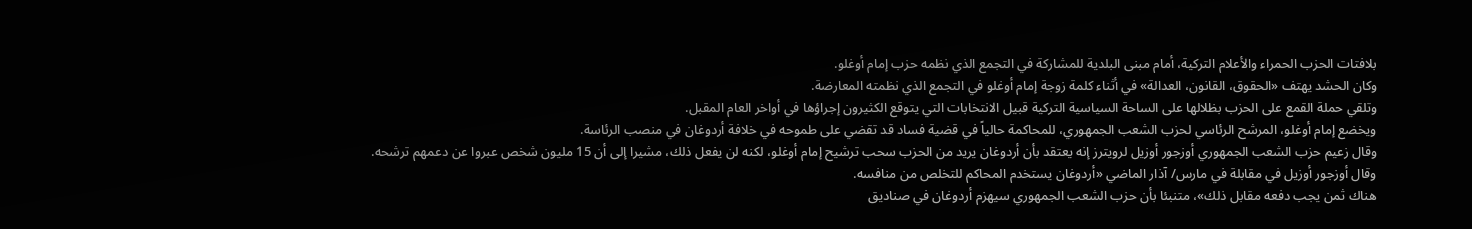بلافتات الحزب الحمراء والأعلام التركية، أمام مبنى البلدية للمشاركة في التجمع الذي نظمه حزب إمام أوغلو.
وكان الحشد يهتف «الحقوق، القانون، العدالة» في أثناء كلمة زوجة إمام أوغلو في التجمع الذي نظمته المعارضة.
وتلقي حملة القمع على الحزب بظلالها على الساحة السياسية التركية قبيل الانتخابات التي يتوقع الكثيرون إجراؤها في أواخر العام المقبل.
ويخضع إمام أوغلو، المرشح الرئاسي لحزب الشعب الجمهوري، للمحاكمة حالياً في قضية فساد قد تقضي على طموحه في خلافة أردوغان في منصب الرئاسة.
وقال زعيم حزب الشعب الجمهوري أوزجور أوزيل لرويترز إنه يعتقد بأن أردوغان يريد من الحزب سحب ترشيح إمام أوغلو، لكنه لن يفعل ذلك، مشيرا إلى أن 15 مليون شخص عبروا عن دعمهم ترشحه.
وقال أوزجور أوزيل في مقابلة في مارس/ آذار الماضي «أردوغان يستخدم المحاكم للتخلص من منافسه.
هناك ثمن يجب دفعه مقابل ذلك»، متنبئا بأن حزب الشعب الجمهوري سيهزم أردوغان في صناديق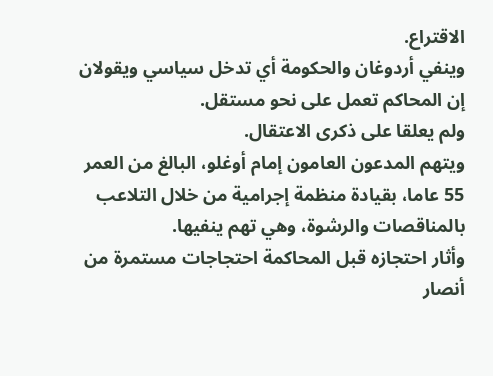الاقتراع.
وينفي أردوغان والحكومة أي تدخل سياسي ويقولان إن المحاكم تعمل على نحو مستقل.
ولم يعلقا على ذكرى الاعتقال.
ويتهم المدعون العامون إمام أوغلو، البالغ من العمر 55 عاما، بقيادة منظمة إجرامية من خلال التلاعب بالمناقصات والرشوة، وهي تهم ينفيها.
وأثار احتجازه قبل المحاكمة احتجاجات مستمرة من أنصار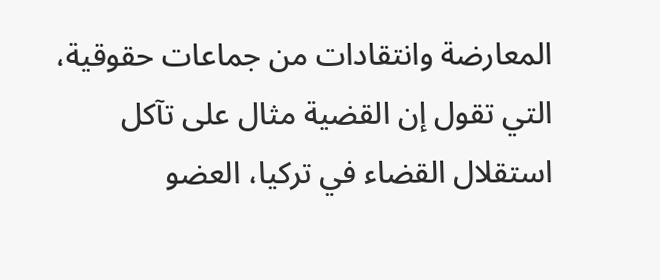المعارضة وانتقادات من جماعات حقوقية، التي تقول إن القضية مثال على تآكل استقلال القضاء في تركيا، العضو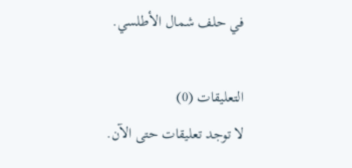في حلف شمال الأطلسي.

التعليقات (0)
لا توجد تعليقات حتى الآن.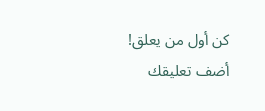كن أول من يعلق!
أضف تعليقك